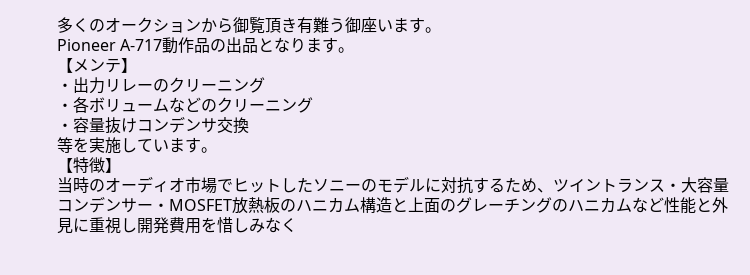多くのオークションから御覧頂き有難う御座います。
Pioneer A-717動作品の出品となります。
【メンテ】
・出力リレーのクリーニング
・各ボリュームなどのクリーニング
・容量抜けコンデンサ交換
等を実施しています。
【特徴】
当時のオーディオ市場でヒットしたソニーのモデルに対抗するため、ツイントランス・大容量コンデンサー・MOSFET放熱板のハニカム構造と上面のグレーチングのハニカムなど性能と外見に重視し開発費用を惜しみなく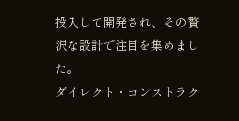投入して開発され、その贅沢な設計で注目を集めました。
ダイレクト・コンストラク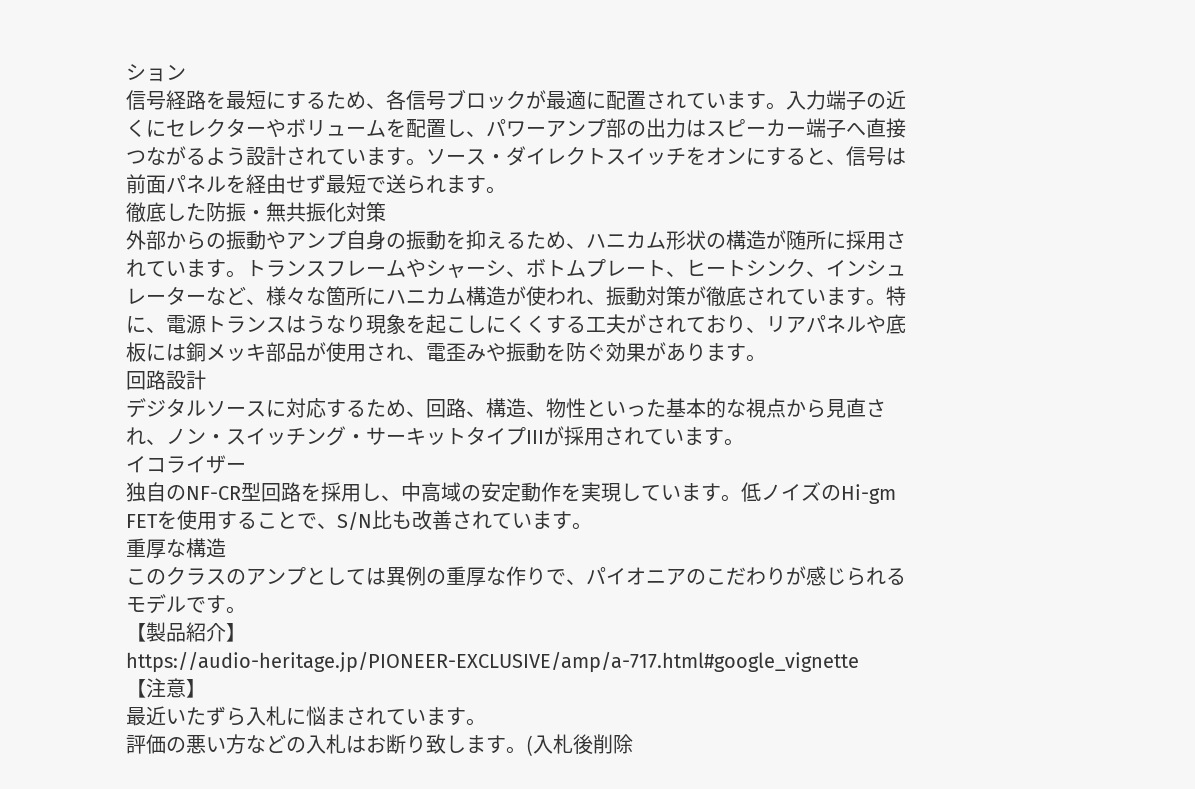ション
信号経路を最短にするため、各信号ブロックが最適に配置されています。入力端子の近くにセレクターやボリュームを配置し、パワーアンプ部の出力はスピーカー端子へ直接つながるよう設計されています。ソース・ダイレクトスイッチをオンにすると、信号は前面パネルを経由せず最短で送られます。
徹底した防振・無共振化対策
外部からの振動やアンプ自身の振動を抑えるため、ハニカム形状の構造が随所に採用されています。トランスフレームやシャーシ、ボトムプレート、ヒートシンク、インシュレーターなど、様々な箇所にハニカム構造が使われ、振動対策が徹底されています。特に、電源トランスはうなり現象を起こしにくくする工夫がされており、リアパネルや底板には銅メッキ部品が使用され、電歪みや振動を防ぐ効果があります。
回路設計
デジタルソースに対応するため、回路、構造、物性といった基本的な視点から見直され、ノン・スイッチング・サーキットタイプIIIが採用されています。
イコライザー
独自のNF-CR型回路を採用し、中高域の安定動作を実現しています。低ノイズのHi-gm FETを使用することで、S/N比も改善されています。
重厚な構造
このクラスのアンプとしては異例の重厚な作りで、パイオニアのこだわりが感じられるモデルです。
【製品紹介】
https://audio-heritage.jp/PIONEER-EXCLUSIVE/amp/a-717.html#google_vignette
【注意】
最近いたずら入札に悩まされています。
評価の悪い方などの入札はお断り致します。(入札後削除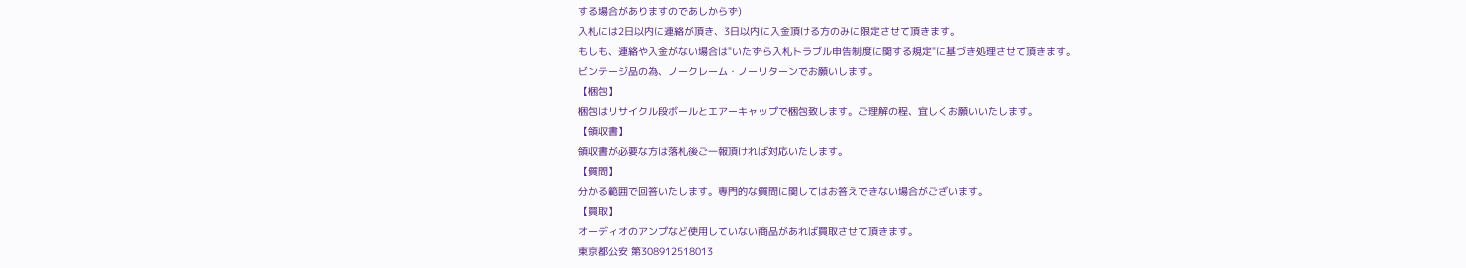する場合がありますのであしからず)
入札には2日以内に連絡が頂き、3日以内に入金頂ける方のみに限定させて頂きます。
もしも、連絡や入金がない場合は"いたずら入札トラブル申告制度に関する規定"に基づき処理させて頂きます。
ビンテージ品の為、ノークレーム・ノーリターンでお願いします。
【梱包】
梱包はリサイクル段ボールとエアーキャップで梱包致します。ご理解の程、宜しくお願いいたします。
【領収書】
領収書が必要な方は落札後ご一報頂ければ対応いたします。
【質問】
分かる範囲で回答いたします。専門的な質問に関してはお答えできない場合がございます。
【買取】
オーディオのアンプなど使用していない商品があれば買取させて頂きます。
東京都公安 第308912518013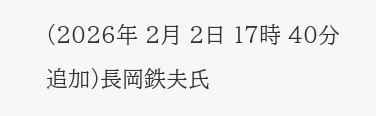(2026年 2月 2日 17時 40分 追加)長岡鉄夫氏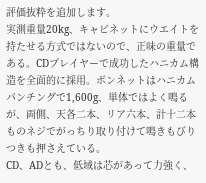評価抜粋を追加します。
実測重量20kg、キャビネットにウエイトを持たせる方式ではないので、正味の重量である。CDプレイヤーで成功したハニカム構造を全面的に採用。ボンネットはハニカムパンチングで1,600g、単体ではよく鳴るが、両側、天各二本、リア六本、計十二本ものネジでがっちり取り付けて鳴きもびりつきも押さえている。
CD、ADとも、低域は芯があって力強く、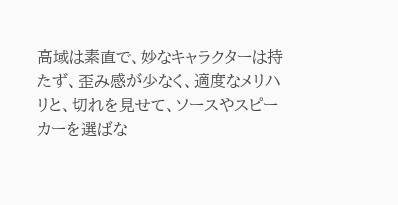高域は素直で、妙なキャラクターは持たず、歪み感が少なく、適度なメリハリと、切れを見せて、ソースやスピーカーを選ばな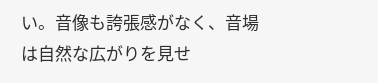い。音像も誇張感がなく、音場は自然な広がりを見せ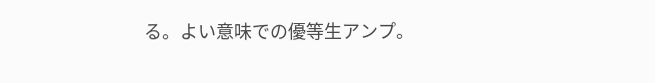る。よい意味での優等生アンプ。